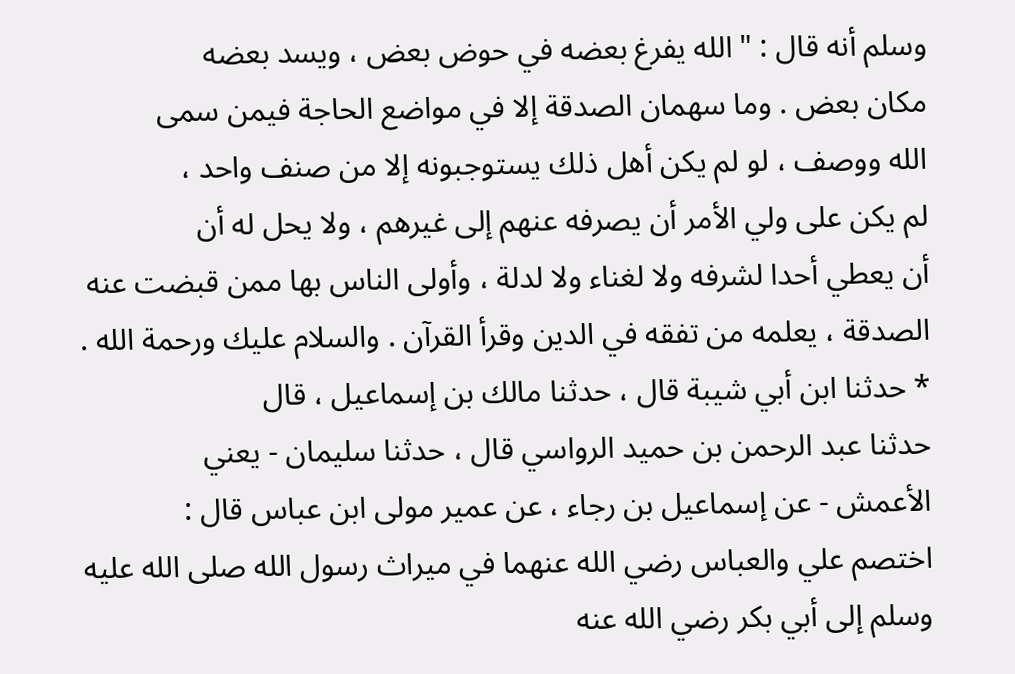وسلم أنه قال : " الله يفرغ بعضه في حوض بعض ، ويسد بعضه
مكان بعض . وما سهمان الصدقة إلا في مواضع الحاجة فيمن سمى
الله ووصف ، لو لم يكن أهل ذلك يستوجبونه إلا من صنف واحد ،
لم يكن على ولي الأمر أن يصرفه عنهم إلى غيرهم ، ولا يحل له أن
أن يعطي أحدا لشرفه ولا لغناء ولا لدلة ، وأولى الناس بها ممن قبضت عنه
الصدقة ، يعلمه من تفقه في الدين وقرأ القرآن . والسلام عليك ورحمة الله .
* حدثنا ابن أبي شيبة قال ، حدثنا مالك بن إسماعيل ، قال
حدثنا عبد الرحمن بن حميد الرواسي قال ، حدثنا سليمان - يعني
الأعمش - عن إسماعيل بن رجاء ، عن عمير مولى ابن عباس قال :
اختصم علي والعباس رضي الله عنهما في ميراث رسول الله صلى الله عليه
وسلم إلى أبي بكر رضي الله عنه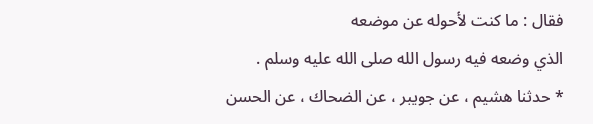فقال : ما كنت لأحوله عن موضعه
الذي وضعه فيه رسول الله صلى الله عليه وسلم .
* حدثنا هشيم ، عن جويبر ، عن الضحاك ، عن الحسن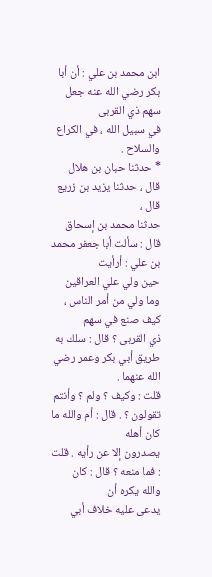ابن محمد بن علي : أن أبا بكر رضي الله عنه جعل سهم ذي القربى
في سبيل الله ، في الكراع والسلاح .
* حدثنا حبان بن هلال قال ، حدثنا يزيد بن زريع قال ،
حدثنا محمد بن إسحاق قال : سألت أبا جعفر محمد بن علي : أرأيت
حين ولي علي العراقين وما ولي من أمر الناس ، كيف صنع في سهم
ذي القربى ؟ قال : سلك به طريق أبي بكر وعمر رضي الله عنهما .
قلت : وكيف ؟ ولم ؟ وأنتم تقولون ؟ . قال : أم والله ما كان أهله
يصدرون إلا عن رأيه . قلت : فما منعه ؟ قال : كان والله يكره أن
يدعى عليه خلاف أبي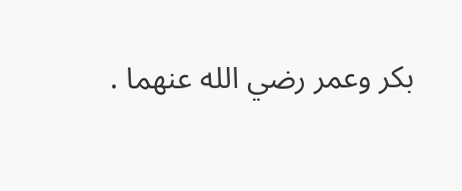بكر وعمر رضي الله عنهما .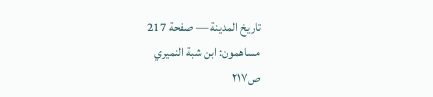تاريخ المدينة — صفحة 217
مساهمون: ابن شبة النميري
ص٢١٧